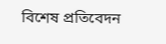বিশেষ প্রতিবেদন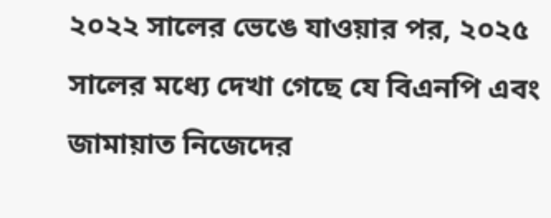২০২২ সালের ভেঙে যাওয়ার পর, ২০২৫ সালের মধ্যে দেখা গেছে যে বিএনপি এবং জামায়াত নিজেদের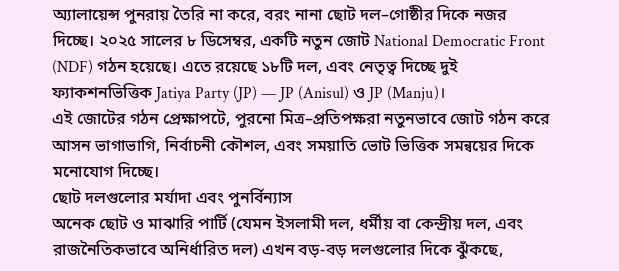অ্যালায়েন্স পুনরায় তৈরি না করে, বরং নানা ছোট দল–গোষ্ঠীর দিকে নজর দিচ্ছে। ২০২৫ সালের ৮ ডিসেম্বর, একটি নতুন জোট National Democratic Front (NDF) গঠন হয়েছে। এতে রয়েছে ১৮টি দল, এবং নেতৃত্ব দিচ্ছে দুই ফ্যাকশনভিত্তিক Jatiya Party (JP) — JP (Anisul) ও JP (Manju)।
এই জোটের গঠন প্রেক্ষাপটে, পুরনো মিত্র–প্রতিপক্ষরা নতুনভাবে জোট গঠন করে আসন ভাগাভাগি, নির্বাচনী কৌশল, এবং সময়াতি ভোট ভিত্তিক সমন্বয়ের দিকে মনোযোগ দিচ্ছে।
ছোট দলগুলোর মর্যাদা এবং পুনর্বিন্যাস
অনেক ছোট ও মাঝারি পার্টি (যেমন ইসলামী দল, ধর্মীয় বা কেন্দ্রীয় দল, এবং রাজনৈতিকভাবে অনির্ধারিত দল) এখন বড়-বড় দলগুলোর দিকে ঝুঁকছে,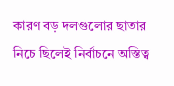কারণ বড় দলগুলোর ছাতার নিচে ছিলেই নির্বাচনে অস্তিত্ব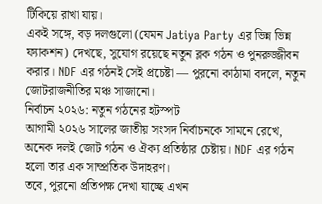টিকিয়ে রাখা যায়।
একই সঙ্গে, বড় দলগুলো (যেমন Jatiya Party এর ভিন্ন ভিন্ন ফ্যাকশন) দেখছে, সুযোগ রয়েছে নতুন ব্লক গঠন ও পুনরুজ্জীবন করার। NDF এর গঠনই সেই প্রচেষ্টা — পুরনো কাঠামা বদলে, নতুন জোটরাজনীতির মঞ্চ সাজানো।
নির্বাচন ২০২৬: নতুন গঠনের হটস্পট
আগামী ২০২৬ সালের জাতীয় সংসদ নির্বাচনকে সামনে রেখে, অনেক দলই জোট গঠন ও ঐক্য প্রতিষ্ঠার চেষ্টায়। NDF এর গঠন হলো তার এক সাম্প্রতিক উদাহরণ।
তবে, পুরনো প্রতিপক্ষ দেখা যাচ্ছে এখন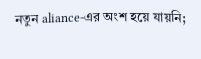নতুন aliance-এর অংশ হয়ে যায়নি;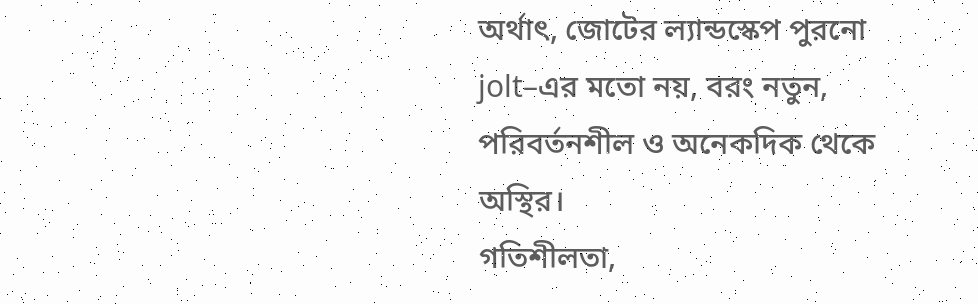অর্থাৎ, জোটের ল্যান্ডস্কেপ পুরনো jolt–এর মতো নয়, বরং নতুন, পরিবর্তনশীল ও অনেকদিক থেকে অস্থির।
গতিশীলতা,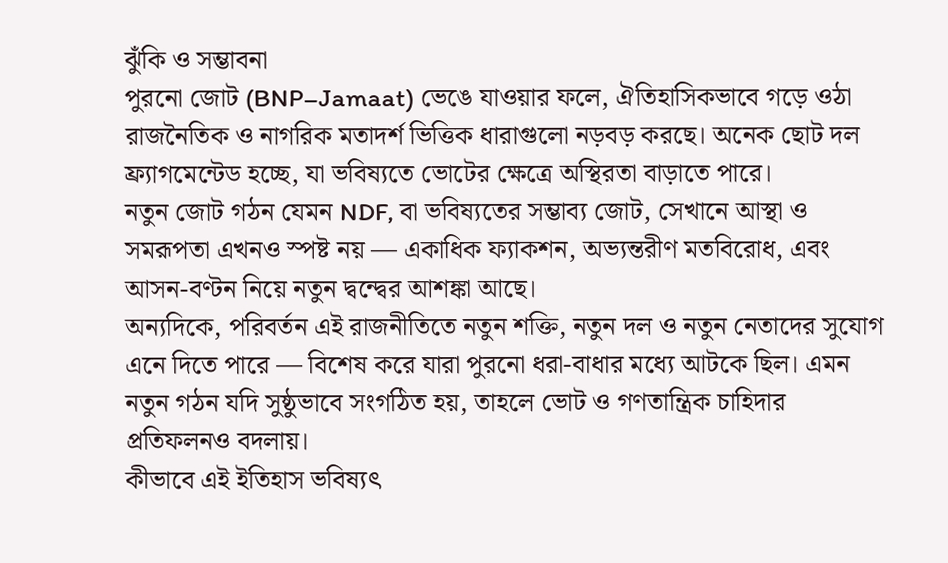ঝুঁকি ও সম্ভাবনা
পুরনো জোট (BNP–Jamaat) ভেঙে যাওয়ার ফলে, ঐতিহাসিকভাবে গড়ে ওঠা রাজনৈতিক ও নাগরিক মতাদর্শ ভিত্তিক ধারাগুলো নড়বড় করছে। অনেক ছোট দল ফ্র্যাগমেন্টেড হচ্ছে, যা ভবিষ্যতে ভোটের ক্ষেত্রে অস্থিরতা বাড়াতে পারে।
নতুন জোট গঠন যেমন NDF, বা ভবিষ্যতের সম্ভাব্য জোট, সেখানে আস্থা ও সমরূপতা এখনও স্পষ্ট নয় — একাধিক ফ্যাকশন, অভ্যন্তরীণ মতবিরোধ, এবং আসন-বণ্টন নিয়ে নতুন দ্বন্দ্বের আশঙ্কা আছে।
অন্যদিকে, পরিবর্তন এই রাজনীতিতে নতুন শক্তি, নতুন দল ও নতুন নেতাদের সুযোগ এনে দিতে পারে — বিশেষ করে যারা পুরনো ধরা-বাধার মধ্যে আটকে ছিল। এমন নতুন গঠন যদি সুষ্ঠুভাবে সংগঠিত হয়, তাহলে ভোট ও গণতান্ত্রিক চাহিদার প্রতিফলনও বদলায়।
কীভাবে এই ইতিহাস ভবিষ্যৎ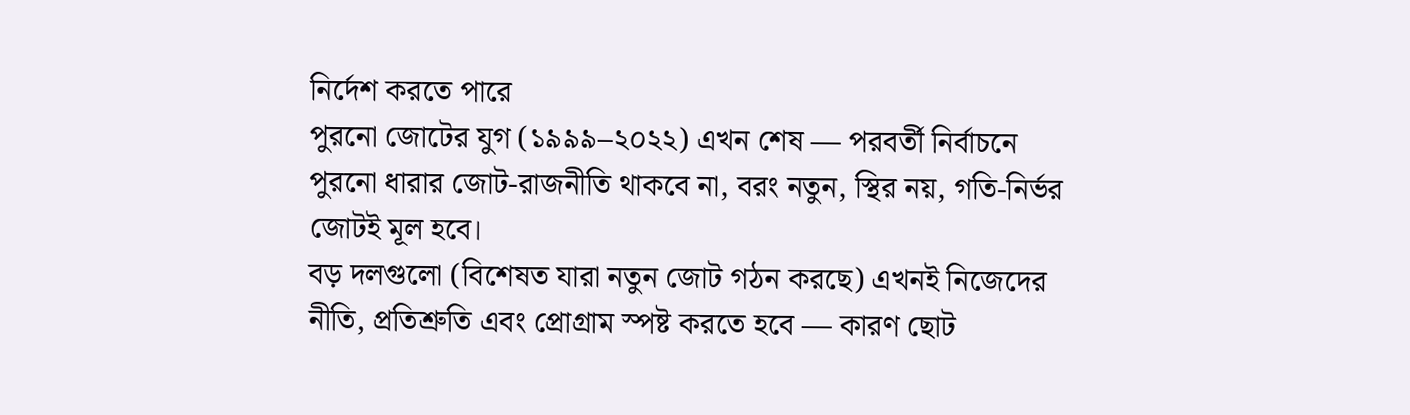নির্দেশ করতে পারে
পুরনো জোটের যুগ (১৯৯৯–২০২২) এখন শেষ — পরবর্তী নির্বাচনে পুরনো ধারার জোট-রাজনীতি থাকবে না, বরং নতুন, স্থির নয়, গতি-নির্ভর জোটই মূল হবে।
বড় দলগুলো (বিশেষত যারা নতুন জোট গঠন করছে) এখনই নিজেদের নীতি, প্রতিশ্রুতি এবং প্রোগ্রাম স্পষ্ট করতে হবে — কারণ ছোট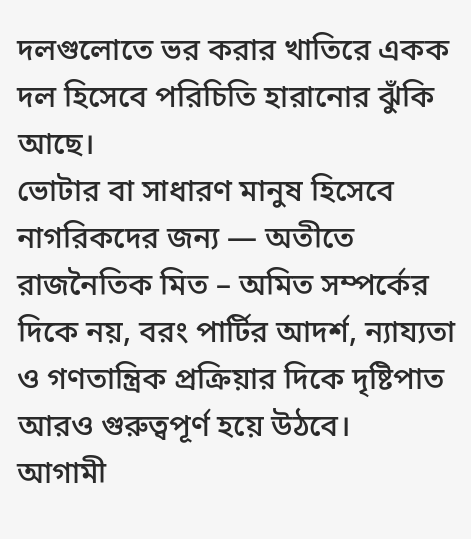দলগুলোতে ভর করার খাতিরে একক দল হিসেবে পরিচিতি হারানোর ঝুঁকি আছে।
ভোটার বা সাধারণ মানুষ হিসেবে নাগরিকদের জন্য — অতীতে রাজনৈতিক মিত – অমিত সম্পর্কের দিকে নয়, বরং পার্টির আদর্শ, ন্যায্যতা ও গণতান্ত্রিক প্রক্রিয়ার দিকে দৃষ্টিপাত আরও গুরুত্বপূর্ণ হয়ে উঠবে।
আগামী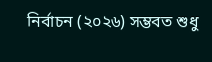নির্বাচন (২০২৬) সম্ভবত শুধু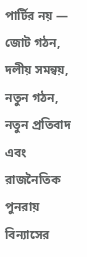পার্টির নয় — জোট গঠন, দলীয় সমন্বয়, নতুন গঠন, নতুন প্রতিবাদ এবং রাজনৈতিক পুনরায় বিন্যাসের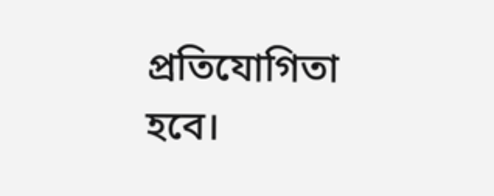প্রতিযোগিতা হবে।